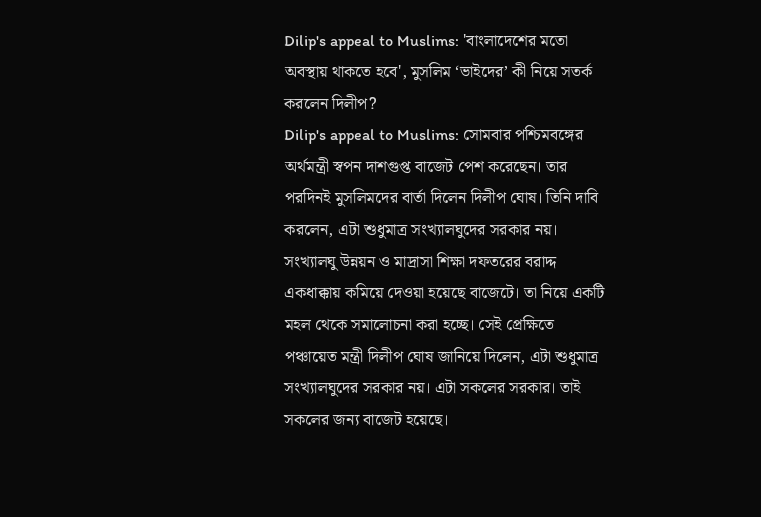Dilip's appeal to Muslims: 'বাংলাদেশের মতো অবস্থায় থাকতে হবে', মুসলিম ‘ভাইদের’ কী নিয়ে সতর্ক করলেন দিলীপ?
Dilip's appeal to Muslims: সোমবার পশ্চিমবঙ্গের অর্থমন্ত্রী স্বপন দাশগুপ্ত বাজেট পেশ করেছেন। তার পরদিনই মুসলিমদের বার্তা দিলেন দিলীপ ঘোষ। তিনি দাবি করলেন, এটা শুধুমাত্র সংখ্যালঘুদের সরকার নয়।
সংখ্যালঘু উন্নয়ন ও মাদ্রাসা শিক্ষা দফতরের বরাদ্দ একধাক্কায় কমিয়ে দেওয়া হয়েছে বাজেটে। তা নিয়ে একটি মহল থেকে সমালোচনা করা হচ্ছে। সেই প্রেক্ষিতে পঞ্চায়েত মন্ত্রী দিলীপ ঘোষ জানিয়ে দিলেন, এটা শুধুমাত্র সংখ্যালঘুদের সরকার নয়। এটা সকলের সরকার। তাই সকলের জন্য বাজেট হয়েছে।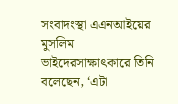সংবাদংস্থা এএনআইয়ের মুসলিম ভাইদেরসাক্ষাৎকারে তিনি বলেছেন, ‘এটা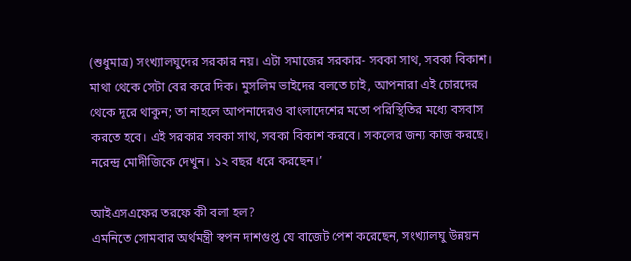(শুধুমাত্র) সংখ্যালঘুদের সরকার নয়। এটা সমাজের সরকার- সবকা সাথ, সবকা বিকাশ। মাথা থেকে সেটা বের করে দিক। মুসলিম ভাইদের বলতে চাই, আপনারা এই চোরদের থেকে দূরে থাকুন; তা নাহলে আপনাদেরও বাংলাদেশের মতো পরিস্থিতির মধ্যে বসবাস করতে হবে। এই সরকার সবকা সাথ, সবকা বিকাশ করবে। সকলের জন্য কাজ করছে। নরেন্দ্র মোদীজিকে দেখুন। ১২ বছর ধরে করছেন।’

আইএসএফের তরফে কী বলা হল?
এমনিতে সোমবার অর্থমন্ত্রী স্বপন দাশগুপ্ত যে বাজেট পেশ করেছেন, সংখ্যালঘু উন্নয়ন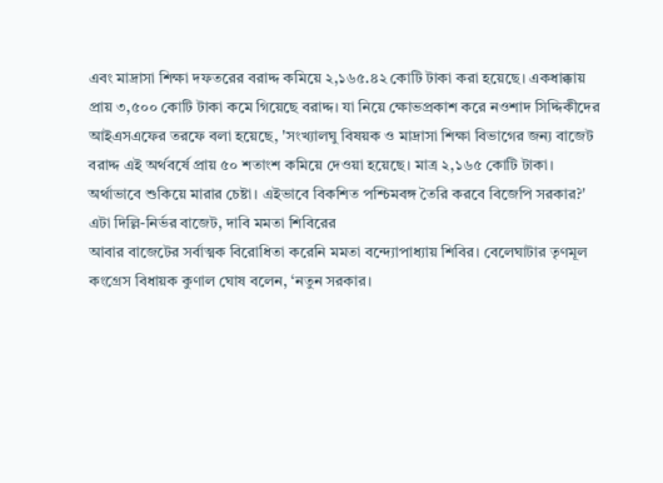এবং মাদ্রাসা শিক্ষা দফতরের বরাদ্দ কমিয়ে ২,১৬৫.৪২ কোটি টাকা করা হয়েছে। একধাক্কায় প্রায় ৩,৫০০ কোটি টাকা কমে গিয়েছে বরাদ্দ। যা নিয়ে ক্ষোভপ্রকাশ করে নওশাদ সিদ্দিকীদের আইএসএফের তরফে বলা হয়েছে, 'সংখ্যালঘু বিষয়ক ও মাদ্রাসা শিক্ষা বিভাগের জন্য বাজেট বরাদ্দ এই অর্থবর্ষে প্রায় ৫০ শতাংশ কমিয়ে দেওয়া হয়েছে। মাত্র ২,১৬৫ কোটি টাকা। অর্থাভাবে শুকিয়ে মারার চেষ্টা। এইভাবে বিকশিত পশ্চিমবঙ্গ তৈরি করবে বিজেপি সরকার?'
এটা দিল্লি-নির্ভর বাজেট, দাবি মমতা শিবিরের
আবার বাজেটের সর্বাত্মক বিরোধিতা করেনি মমতা বন্দ্যোপাধ্যায় শিবির। বেলেঘাটার তৃণমূল কংগ্রেস বিধায়ক কুণাল ঘোষ বলেন, ‘নতুন সরকার।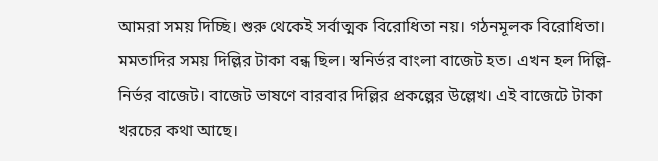আমরা সময় দিচ্ছি। শুরু থেকেই সর্বাত্মক বিরোধিতা নয়। গঠনমূলক বিরোধিতা। মমতাদির সময় দিল্লির টাকা বন্ধ ছিল। স্বনির্ভর বাংলা বাজেট হত। এখন হল দিল্লি-নির্ভর বাজেট। বাজেট ভাষণে বারবার দিল্লির প্রকল্পের উল্লেখ। এই বাজেটে টাকা খরচের কথা আছে।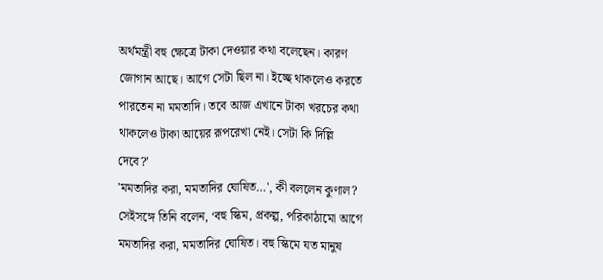অর্থমন্ত্রী বহু ক্ষেত্রে টাকা দেওয়ার কথা বলেছেন। কারণ জোগান আছে। আগে সেটা ছিল না। ইচ্ছে থাকলেও করতে পারতেন না মমতাদি। তবে আজ এখানে টাকা খরচের কথা থাকলেও টাকা আয়ের রূপরেখা নেই। সেটা কি দিল্লি দেবে?’
'মমতাদির করা, মমতাদির ঘোষিত…', কী বললেন কুণাল?
সেইসঙ্গে তিনি বলেন, ‘বহু স্কিম, প্রকল্প, পরিকাঠামো আগে মমতাদির করা, মমতাদির ঘোষিত। বহু স্কিমে যত মানুষ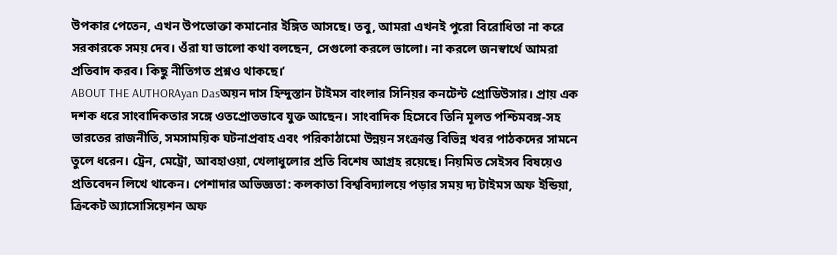উপকার পেতেন, এখন উপভোক্তা কমানোর ইঙ্গিত আসছে। তবু, আমরা এখনই পুরো বিরোধিতা না করে সরকারকে সময় দেব। ওঁরা যা ভালো কথা বলছেন, সেগুলো করলে ভালো। না করলে জনস্বার্থে আমরা প্রতিবাদ করব। কিছু নীতিগত প্রশ্নও থাকছে।’
ABOUT THE AUTHORAyan Dasঅয়ন দাস হিন্দুস্তান টাইমস বাংলার সিনিয়র কনটেন্ট প্রোডিউসার। প্রায় এক দশক ধরে সাংবাদিকতার সঙ্গে ওতপ্রোতভাবে যুক্ত আছেন। সাংবাদিক হিসেবে তিনি মূলত পশ্চিমবঙ্গ-সহ ভারতের রাজনীতি, সমসাময়িক ঘটনাপ্রবাহ এবং পরিকাঠামো উন্নয়ন সংক্রান্ত বিভিন্ন খবর পাঠকদের সামনে তুলে ধরেন। ট্রেন, মেট্রো, আবহাওয়া, খেলাধুলোর প্রতি বিশেষ আগ্রহ রয়েছে। নিয়মিত সেইসব বিষয়েও প্রতিবেদন লিখে থাকেন। পেশাদার অভিজ্ঞতা: কলকাতা বিশ্ববিদ্যালয়ে পড়ার সময় দ্য টাইমস অফ ইন্ডিয়া, ক্রিকেট অ্যাসোসিয়েশন অফ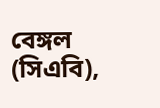বেঙ্গল (সিএবি),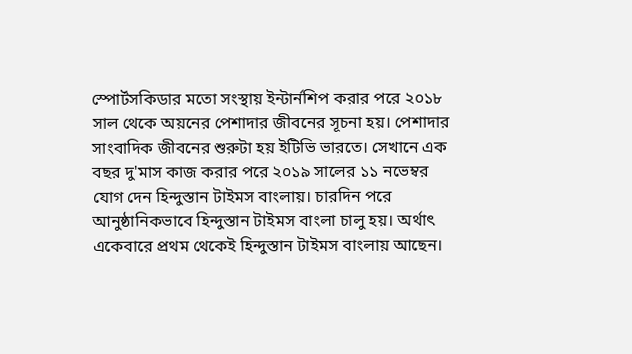স্পোর্টসকিডার মতো সংস্থায় ইন্টার্নশিপ করার পরে ২০১৮ সাল থেকে অয়নের পেশাদার জীবনের সূচনা হয়। পেশাদার সাংবাদিক জীবনের শুরুটা হয় ইটিভি ভারতে। সেখানে এক বছর দু'মাস কাজ করার পরে ২০১৯ সালের ১১ নভেম্বর যোগ দেন হিন্দুস্তান টাইমস বাংলায়। চারদিন পরে আনুষ্ঠানিকভাবে হিন্দুস্তান টাইমস বাংলা চালু হয়। অর্থাৎ একেবারে প্রথম থেকেই হিন্দুস্তান টাইমস বাংলায় আছেন।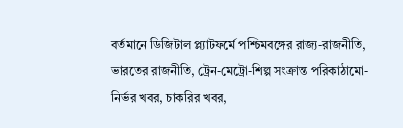বর্তমানে ডিজিটাল প্ল্যাটফর্মে পশ্চিমবঙ্গের রাজ্য-রাজনীতি, ভারতের রাজনীতি, ট্রেন-মেট্রো-শিল্প সংক্রান্ত পরিকাঠামো-নির্ভর খবর, চাকরির খবর,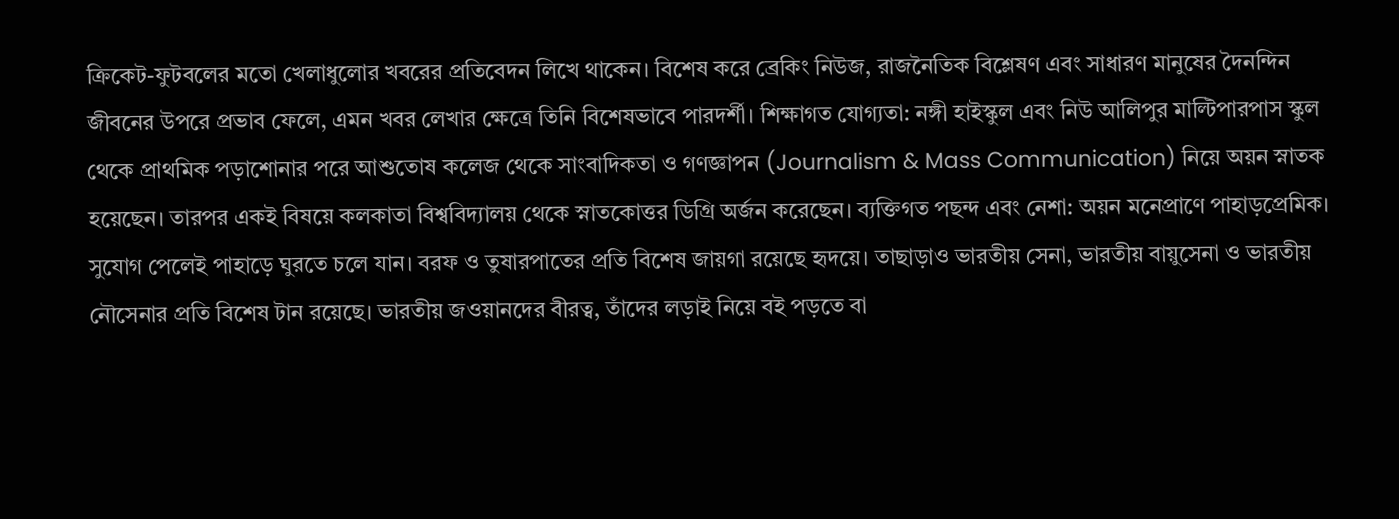ক্রিকেট-ফুটবলের মতো খেলাধুলোর খবরের প্রতিবেদন লিখে থাকেন। বিশেষ করে ব্রেকিং নিউজ, রাজনৈতিক বিশ্লেষণ এবং সাধারণ মানুষের দৈনন্দিন জীবনের উপরে প্রভাব ফেলে, এমন খবর লেখার ক্ষেত্রে তিনি বিশেষভাবে পারদর্শী। শিক্ষাগত যোগ্যতা: নঙ্গী হাইস্কুল এবং নিউ আলিপুর মাল্টিপারপাস স্কুল থেকে প্রাথমিক পড়াশোনার পরে আশুতোষ কলেজ থেকে সাংবাদিকতা ও গণজ্ঞাপন (Journalism & Mass Communication) নিয়ে অয়ন স্নাতক হয়েছেন। তারপর একই বিষয়ে কলকাতা বিশ্ববিদ্যালয় থেকে স্নাতকোত্তর ডিগ্রি অর্জন করেছেন। ব্যক্তিগত পছন্দ এবং নেশা: অয়ন মনেপ্রাণে পাহাড়প্রেমিক। সুযোগ পেলেই পাহাড়ে ঘুরতে চলে যান। বরফ ও তুষারপাতের প্রতি বিশেষ জায়গা রয়েছে হৃদয়ে। তাছাড়াও ভারতীয় সেনা, ভারতীয় বায়ুসেনা ও ভারতীয় নৌসেনার প্রতি বিশেষ টান রয়েছে। ভারতীয় জওয়ানদের বীরত্ব, তাঁদের লড়াই নিয়ে বই পড়তে বা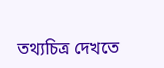তথ্যচিত্র দেখতে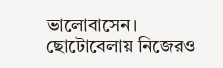ভালোবাসেন। ছোটোবেলায় নিজেরও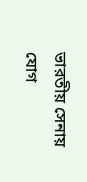ভারতীয় সেনায় যোগ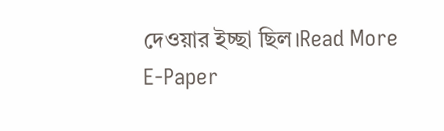দেওয়ার ইচ্ছা ছিল।Read More
E-Paper